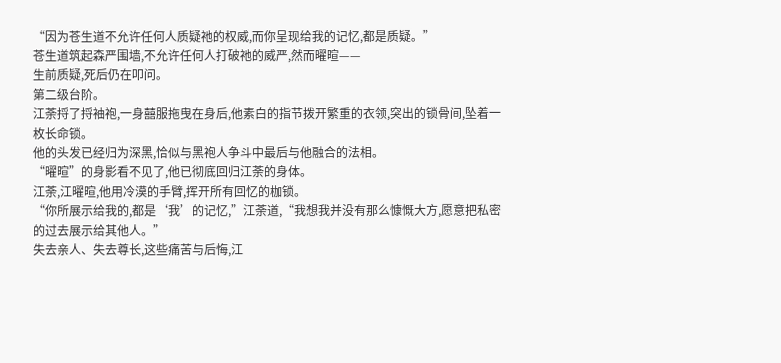“因为苍生道不允许任何人质疑祂的权威,而你呈现给我的记忆,都是质疑。”
苍生道筑起森严围墙,不允许任何人打破祂的威严,然而曜暄——
生前质疑,死后仍在叩问。
第二级台阶。
江荼捋了捋袖袍,一身囍服拖曳在身后,他素白的指节拨开繁重的衣领,突出的锁骨间,坠着一枚长命锁。
他的头发已经归为深黑,恰似与黑袍人争斗中最后与他融合的法相。
“曜暄”的身影看不见了,他已彻底回归江荼的身体。
江荼,江曜暄,他用冷漠的手臂,挥开所有回忆的枷锁。
“你所展示给我的,都是‘我’的记忆,”江荼道,“我想我并没有那么慷慨大方,愿意把私密的过去展示给其他人。”
失去亲人、失去尊长,这些痛苦与后悔,江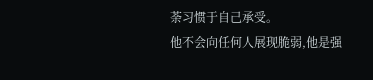荼习惯于自己承受。
他不会向任何人展现脆弱,他是强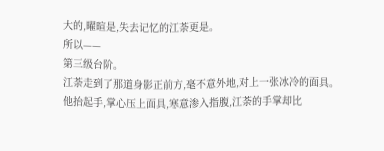大的,曜暄是,失去记忆的江荼更是。
所以——
第三级台阶。
江荼走到了那道身影正前方,毫不意外地,对上一张冰冷的面具。
他抬起手,掌心压上面具,寒意渗入指腹,江荼的手掌却比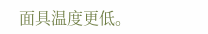面具温度更低。